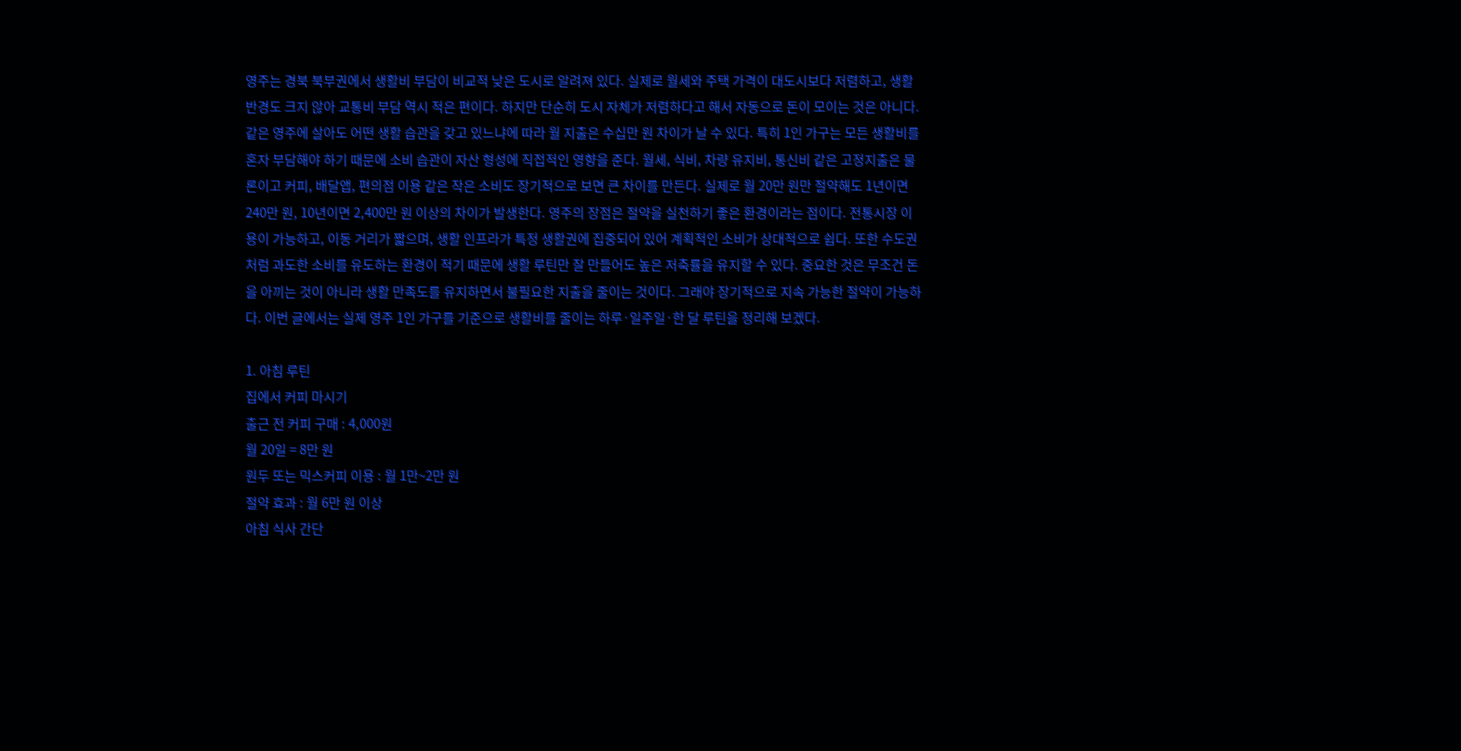영주는 경북 북부권에서 생활비 부담이 비교적 낮은 도시로 알려져 있다. 실제로 월세와 주택 가격이 대도시보다 저렴하고, 생활 반경도 크지 않아 교통비 부담 역시 적은 편이다. 하지만 단순히 도시 자체가 저렴하다고 해서 자동으로 돈이 모이는 것은 아니다. 같은 영주에 살아도 어떤 생활 습관을 갖고 있느냐에 따라 월 지출은 수십만 원 차이가 날 수 있다. 특히 1인 가구는 모든 생활비를 혼자 부담해야 하기 때문에 소비 습관이 자산 형성에 직접적인 영향을 준다. 월세, 식비, 차량 유지비, 통신비 같은 고정지출은 물론이고 커피, 배달앱, 편의점 이용 같은 작은 소비도 장기적으로 보면 큰 차이를 만든다. 실제로 월 20만 원만 절약해도 1년이면 240만 원, 10년이면 2,400만 원 이상의 차이가 발생한다. 영주의 장점은 절약을 실천하기 좋은 환경이라는 점이다. 전통시장 이용이 가능하고, 이동 거리가 짧으며, 생활 인프라가 특정 생활권에 집중되어 있어 계획적인 소비가 상대적으로 쉽다. 또한 수도권처럼 과도한 소비를 유도하는 환경이 적기 때문에 생활 루틴만 잘 만들어도 높은 저축률을 유지할 수 있다. 중요한 것은 무조건 돈을 아끼는 것이 아니라 생활 만족도를 유지하면서 불필요한 지출을 줄이는 것이다. 그래야 장기적으로 지속 가능한 절약이 가능하다. 이번 글에서는 실제 영주 1인 가구를 기준으로 생활비를 줄이는 하루·일주일·한 달 루틴을 정리해 보겠다.

1. 아침 루틴
집에서 커피 마시기
출근 전 커피 구매 : 4,000원
월 20일 = 8만 원
원두 또는 믹스커피 이용 : 월 1만~2만 원
절약 효과 : 월 6만 원 이상
아침 식사 간단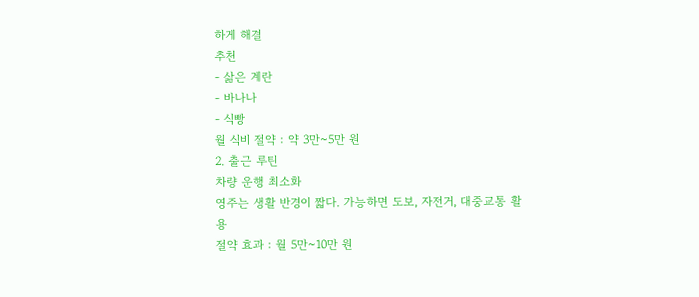하게 해결
추천
- 삶은 계란
- 바나나
- 식빵
월 식비 절약 : 약 3만~5만 원
2. 출근 루틴
차량 운행 최소화
영주는 생활 반경이 짧다. 가능하면 도보, 자전거, 대중교통 활용
절약 효과 : 월 5만~10만 원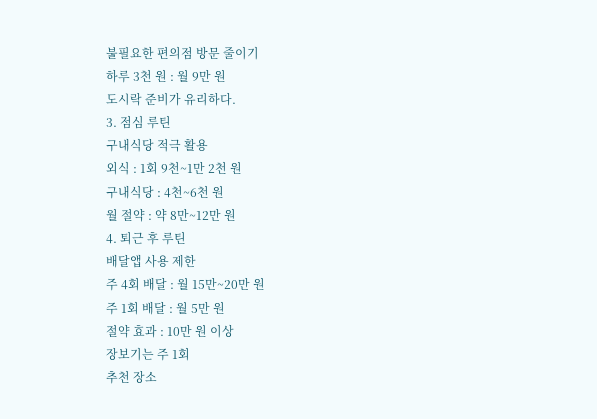불필요한 편의점 방문 줄이기
하루 3천 원 : 월 9만 원
도시락 준비가 유리하다.
3. 점심 루틴
구내식당 적극 활용
외식 : 1회 9천~1만 2천 원
구내식당 : 4천~6천 원
월 절약 : 약 8만~12만 원
4. 퇴근 후 루틴
배달앱 사용 제한
주 4회 배달 : 월 15만~20만 원
주 1회 배달 : 월 5만 원
절약 효과 : 10만 원 이상
장보기는 주 1회
추천 장소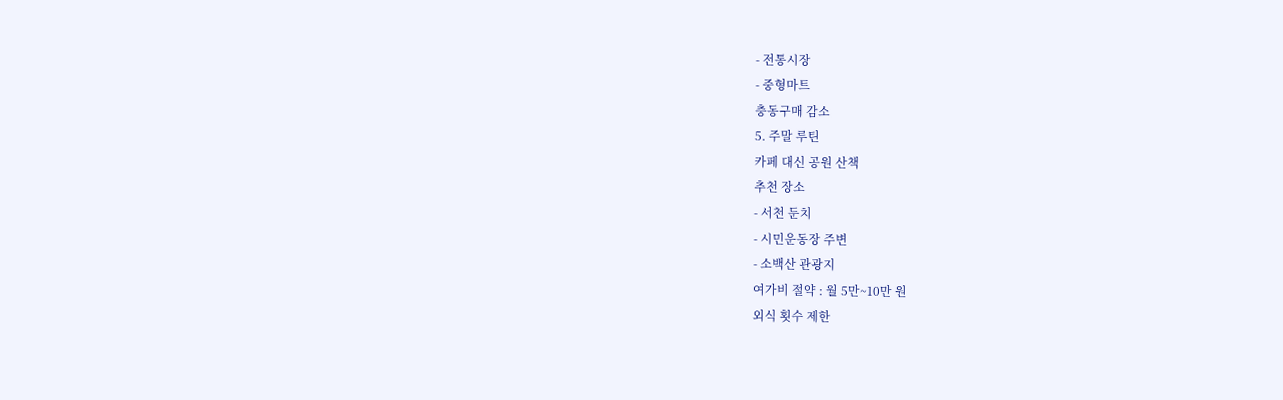- 전통시장
- 중형마트
충동구매 감소
5. 주말 루틴
카페 대신 공원 산책
추천 장소
- 서천 둔치
- 시민운동장 주변
- 소백산 관광지
여가비 절약 : 월 5만~10만 원
외식 횟수 제한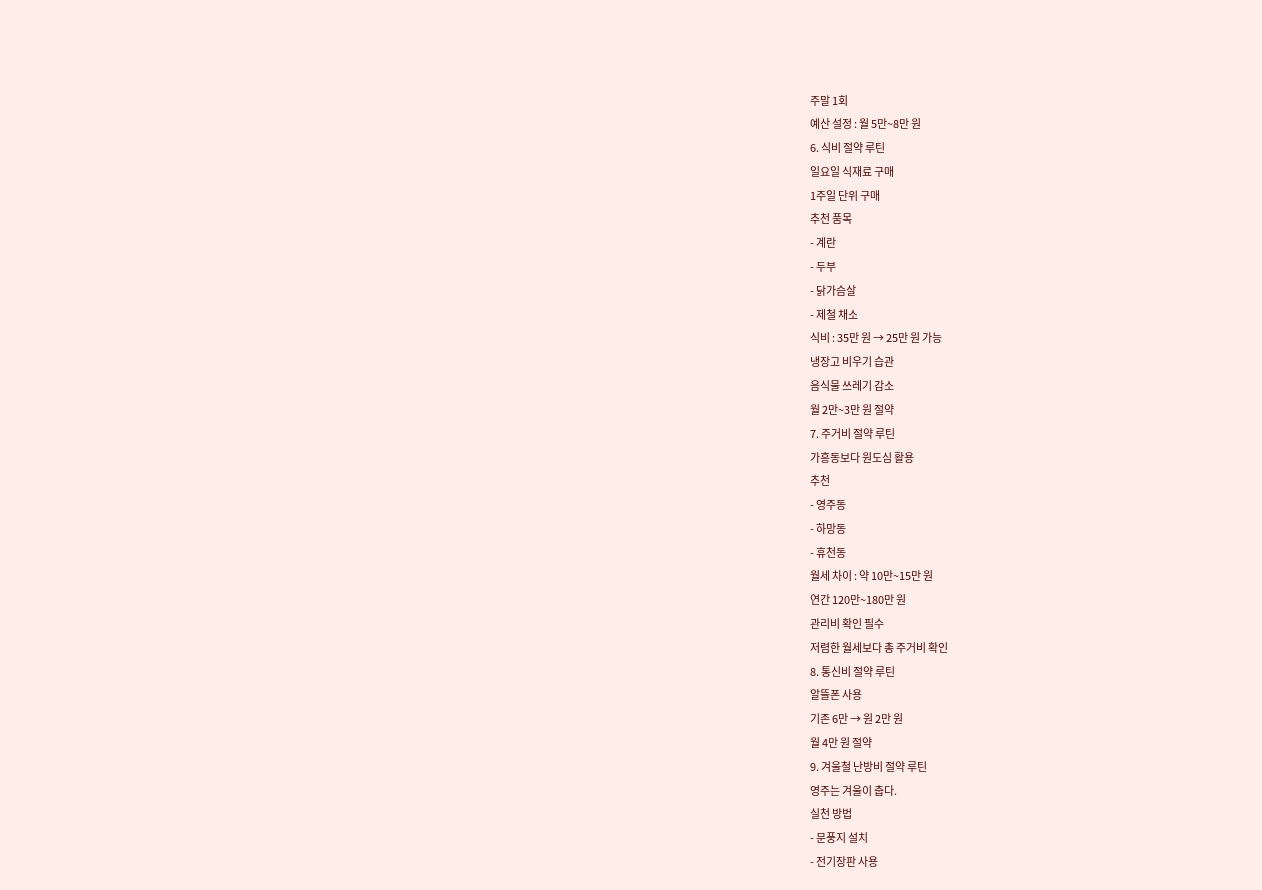주말 1회
예산 설정 : 월 5만~8만 원
6. 식비 절약 루틴
일요일 식재료 구매
1주일 단위 구매
추천 품목
- 계란
- 두부
- 닭가슴살
- 제철 채소
식비 : 35만 원 → 25만 원 가능
냉장고 비우기 습관
음식물 쓰레기 감소
월 2만~3만 원 절약
7. 주거비 절약 루틴
가흥동보다 원도심 활용
추천
- 영주동
- 하망동
- 휴천동
월세 차이 : 약 10만~15만 원
연간 120만~180만 원
관리비 확인 필수
저렴한 월세보다 총 주거비 확인
8. 통신비 절약 루틴
알뜰폰 사용
기존 6만 → 원 2만 원
월 4만 원 절약
9. 겨울철 난방비 절약 루틴
영주는 겨울이 춥다.
실천 방법
- 문풍지 설치
- 전기장판 사용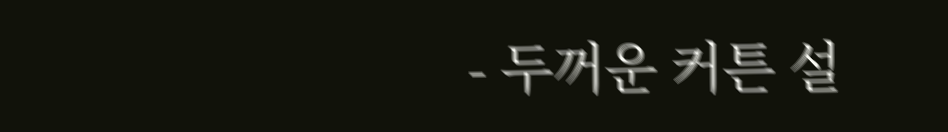- 두꺼운 커튼 설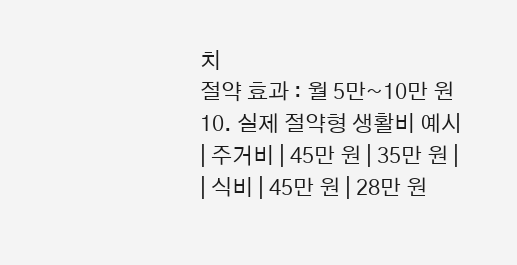치
절약 효과 : 월 5만~10만 원
10. 실제 절약형 생활비 예시
| 주거비 | 45만 원 | 35만 원 |
| 식비 | 45만 원 | 28만 원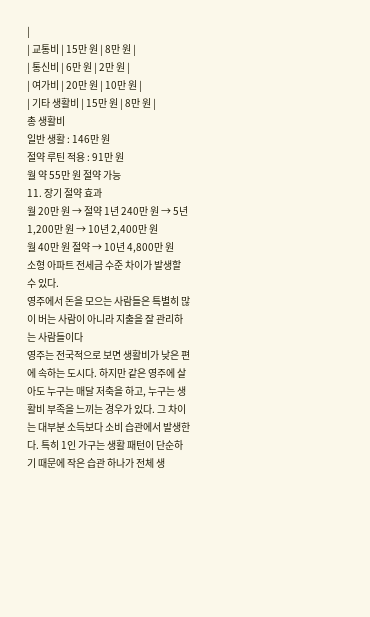|
| 교통비 | 15만 원 | 8만 원 |
| 통신비 | 6만 원 | 2만 원 |
| 여가비 | 20만 원 | 10만 원 |
| 기타 생활비 | 15만 원 | 8만 원 |
총 생활비
일반 생활 : 146만 원
절약 루틴 적용 : 91만 원
월 약 55만 원 절약 가능
11. 장기 절약 효과
월 20만 원 → 절약 1년 240만 원 → 5년 1,200만 원 → 10년 2,400만 원
월 40만 원 절약 → 10년 4,800만 원
소형 아파트 전세금 수준 차이가 발생할 수 있다.
영주에서 돈을 모으는 사람들은 특별히 많이 버는 사람이 아니라 지출을 잘 관리하는 사람들이다
영주는 전국적으로 보면 생활비가 낮은 편에 속하는 도시다. 하지만 같은 영주에 살아도 누구는 매달 저축을 하고, 누구는 생활비 부족을 느끼는 경우가 있다. 그 차이는 대부분 소득보다 소비 습관에서 발생한다. 특히 1인 가구는 생활 패턴이 단순하기 때문에 작은 습관 하나가 전체 생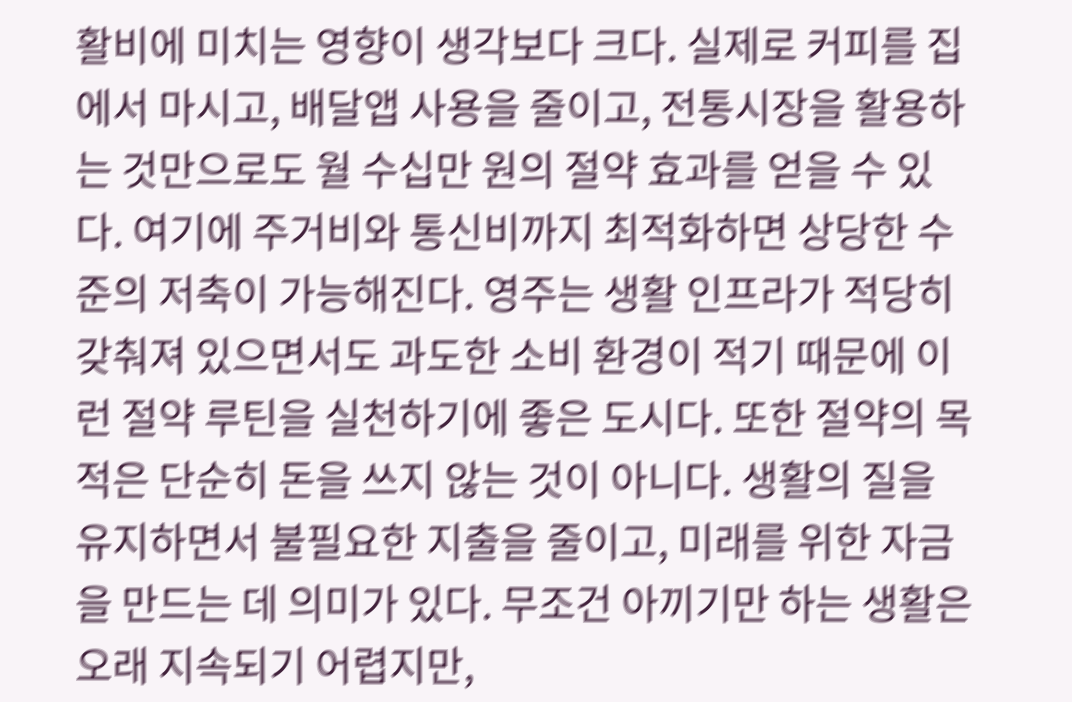활비에 미치는 영향이 생각보다 크다. 실제로 커피를 집에서 마시고, 배달앱 사용을 줄이고, 전통시장을 활용하는 것만으로도 월 수십만 원의 절약 효과를 얻을 수 있다. 여기에 주거비와 통신비까지 최적화하면 상당한 수준의 저축이 가능해진다. 영주는 생활 인프라가 적당히 갖춰져 있으면서도 과도한 소비 환경이 적기 때문에 이런 절약 루틴을 실천하기에 좋은 도시다. 또한 절약의 목적은 단순히 돈을 쓰지 않는 것이 아니다. 생활의 질을 유지하면서 불필요한 지출을 줄이고, 미래를 위한 자금을 만드는 데 의미가 있다. 무조건 아끼기만 하는 생활은 오래 지속되기 어렵지만,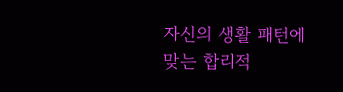자신의 생활 패턴에 맞는 합리적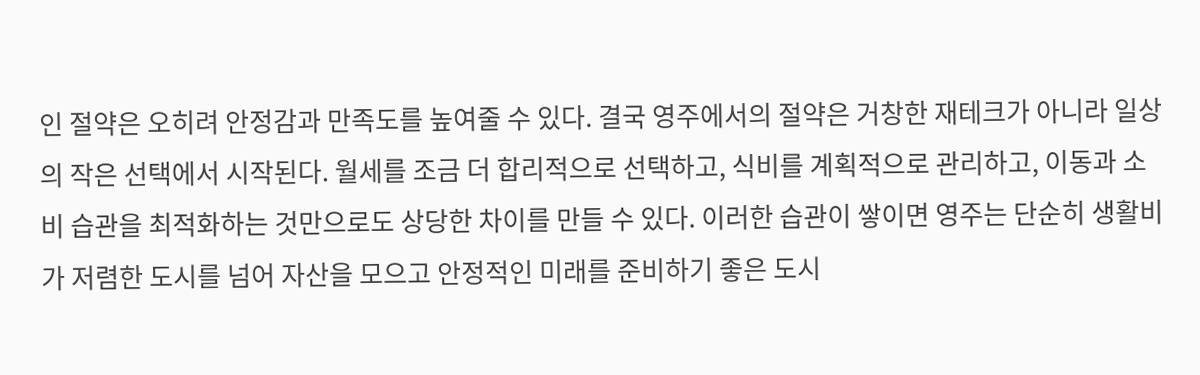인 절약은 오히려 안정감과 만족도를 높여줄 수 있다. 결국 영주에서의 절약은 거창한 재테크가 아니라 일상의 작은 선택에서 시작된다. 월세를 조금 더 합리적으로 선택하고, 식비를 계획적으로 관리하고, 이동과 소비 습관을 최적화하는 것만으로도 상당한 차이를 만들 수 있다. 이러한 습관이 쌓이면 영주는 단순히 생활비가 저렴한 도시를 넘어 자산을 모으고 안정적인 미래를 준비하기 좋은 도시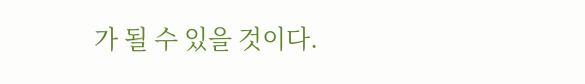가 될 수 있을 것이다.